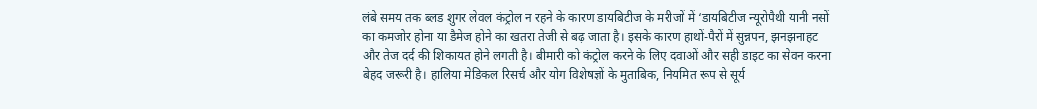लंबे समय तक ब्लड शुगर लेवल कंट्रोल न रहने के कारण डायबिटीज के मरीजों में ‘डायबिटीज न्यूरोपैथी यानी नसों का कमजोर होना या डैमेज होने का खतरा तेजी से बढ़ जाता है। इसके कारण हाथों-पैरों में सुन्नपन, झनझनाहट और तेज दर्द की शिकायत होने लगती है। बीमारी को कंट्रोल करने के लिए दवाओं और सही डाइट का सेवन करना बेहद जरूरी है। हालिया मेडिकल रिसर्च और योग विशेषज्ञों के मुताबिक, नियमित रूप से सूर्य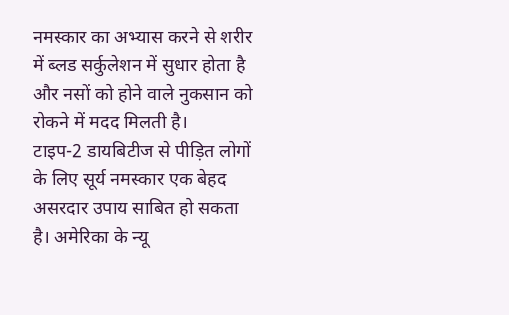नमस्कार का अभ्यास करने से शरीर में ब्लड सर्कुलेशन में सुधार होता है और नसों को होने वाले नुकसान को रोकने में मदद मिलती है।
टाइप-2 डायबिटीज से पीड़ित लोगों के लिए सूर्य नमस्कार एक बेहद असरदार उपाय साबित हो सकता है। अमेरिका के न्यू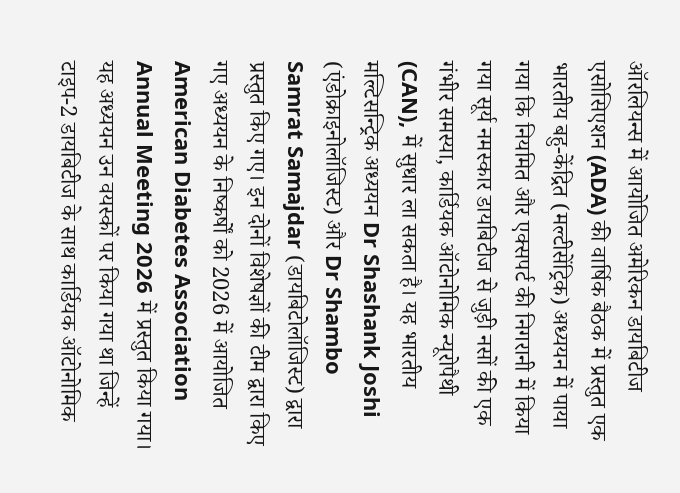ऑरलियन्स में आयोजित अमेरिकन डायबिटीज एसोसिएशन (ADA) की वार्षिक बैठक में प्रस्तुत एक भारतीय बहु-केंद्रित (मल्टीसेंट्रिक) अध्ययन में पाया गया कि नियमित और एक्सपर्ट की निगरानी में किया गया सूर्य नमस्कार डायबिटीज से जुड़ी नसों की एक गंभीर समस्या, कार्डियक ऑटोनोमिक न्यूरोपैथी (CAN), में सुधार ला सकता है। यह भारतीय मल्टिसन्ट्रिक अध्ययन Dr Shashank Joshi (एंडोक्राइनोलॉजिस्ट) और Dr Shambo Samrat Samajdar (डायबिटोलॉजिस्ट) द्वारा प्रस्तुत किए गए। इन दोनों विशेषज्ञों की टीम द्वारा किए गए अध्ययन के निष्कर्षों को 2026 में आयोजित American Diabetes Association Annual Meeting 2026 में प्रस्तुत किया गया।
यह अध्ययन उन वयस्कों पर किया गया था जिन्हें टाइप-2 डायबिटीज के साथ कार्डियक ऑटोनोमिक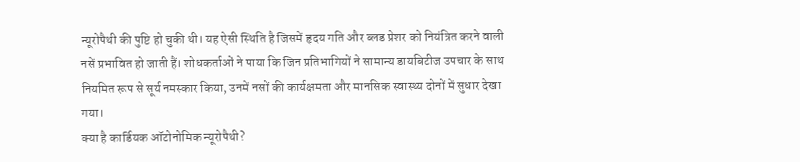न्यूरोपैथी की पुष्टि हो चुकी थी। यह ऐसी स्थिति है जिसमें हृदय गति और ब्लड प्रेशर को नियंत्रित करने वाली नसें प्रभावित हो जाती हैं। शोधकर्ताओं ने पाया कि जिन प्रतिभागियों ने सामान्य डायबिटीज उपचार के साथ नियमित रूप से सूर्य नमस्कार किया, उनमें नसों की कार्यक्षमता और मानसिक स्वास्थ्य दोनों में सुधार देखा गया।
क्या है कार्डियक ऑटोनोमिक न्यूरोपैथी?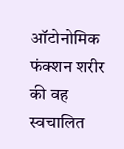ऑटोनोमिक फंक्शन शरीर की वह स्वचालित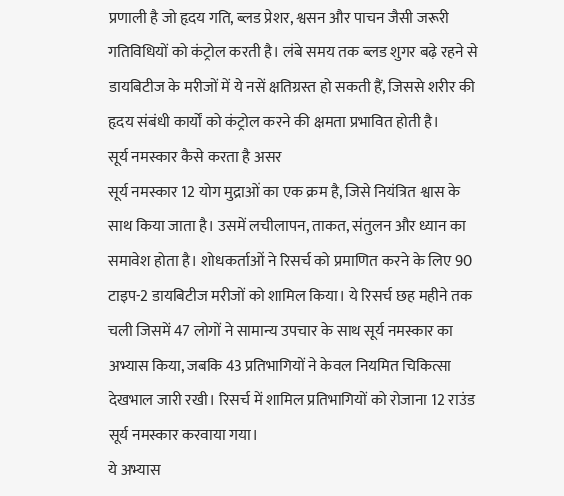प्रणाली है जो हृदय गति, ब्लड प्रेशर, श्वसन और पाचन जैसी जरूरी गतिविधियों को कंट्रोल करती है। लंबे समय तक ब्लड शुगर बढ़े रहने से डायबिटीज के मरीजों में ये नसें क्षतिग्रस्त हो सकती हैं, जिससे शरीर की हृदय संबंधी कार्यों को कंट्रोल करने की क्षमता प्रभावित होती है।
सूर्य नमस्कार कैसे करता है असर
सूर्य नमस्कार 12 योग मुद्राओं का एक क्रम है, जिसे नियंत्रित श्वास के साथ किया जाता है। उसमें लचीलापन, ताकत, संतुलन और ध्यान का समावेश होता है। शोधकर्ताओं ने रिसर्च को प्रमाणित करने के लिए 90 टाइप-2 डायबिटीज मरीजों को शामिल किया। ये रिसर्च छह महीने तक चली जिसमें 47 लोगों ने सामान्य उपचार के साथ सूर्य नमस्कार का अभ्यास किया, जबकि 43 प्रतिभागियों ने केवल नियमित चिकित्सा देखभाल जारी रखी। रिसर्च में शामिल प्रतिभागियों को रोजाना 12 राउंड सूर्य नमस्कार करवाया गया।
ये अभ्यास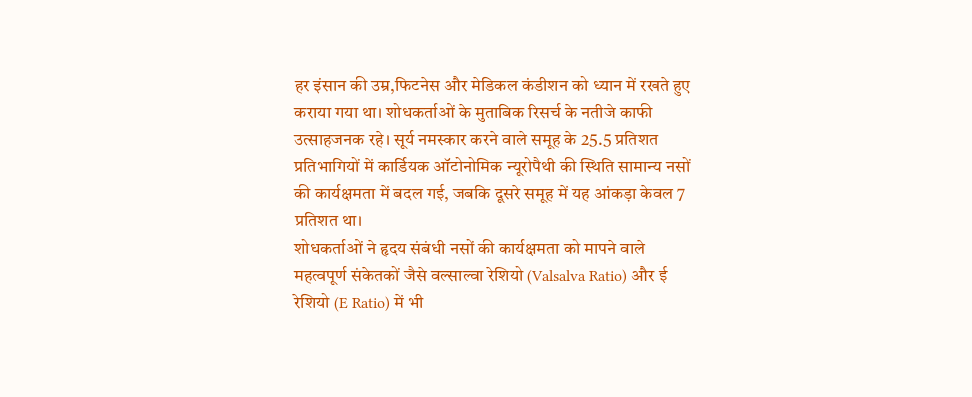हर इंसान की उम्र,फिटनेस और मेडिकल कंडीशन को ध्यान में रखते हुए कराया गया था। शोधकर्ताओं के मुताबिक रिसर्च के नतीजे काफी उत्साहजनक रहे। सूर्य नमस्कार करने वाले समूह के 25.5 प्रतिशत प्रतिभागियों में कार्डियक ऑटोनोमिक न्यूरोपैथी की स्थिति सामान्य नसों की कार्यक्षमता में बदल गई, जबकि दूसरे समूह में यह आंकड़ा केवल 7 प्रतिशत था।
शोधकर्ताओं ने हृदय संबंधी नसों की कार्यक्षमता को मापने वाले महत्वपूर्ण संकेतकों जैसे वल्साल्वा रेशियो (Valsalva Ratio) और ई रेशियो (E Ratio) में भी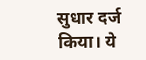सुधार दर्ज किया। ये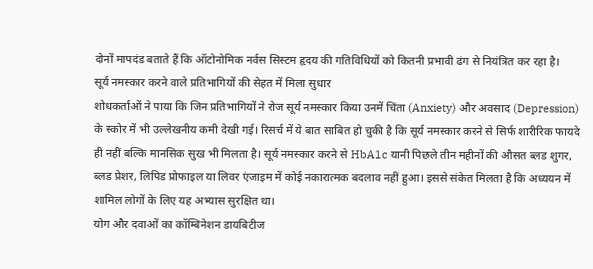दोनों मापदंड बताते हैं कि ऑटोनोमिक नर्वस सिस्टम हृदय की गतिविधियों को कितनी प्रभावी ढंग से नियंत्रित कर रहा है।
सूर्य नमस्कार करने वाले प्रतिभागियों की सेहत में मिला सुधार
शोधकर्ताओं ने पाया कि जिन प्रतिभागियों ने रोज सूर्य नमस्कार किया उनमें चिंता (Anxiety) और अवसाद (Depression) के स्कोर में भी उल्लेखनीय कमी देखी गई। रिसर्च में ये बात साबित हो चुकी है कि सूर्य नमस्कार करने से सिर्फ शारीरिक फायदे ही नहीं बल्कि मानसिक सुख भी मिलता है। सूर्य नमस्कार करने से HbA1c यानी पिछले तीन महीनों की औसत ब्लड शुगर, ब्लड प्रेशर, लिपिड प्रोफाइल या लिवर एंजाइम में कोई नकारात्मक बदलाव नहीं हुआ। इससे संकेत मिलता है कि अध्ययन में शामिल लोगों के लिए यह अभ्यास सुरक्षित था।
योग और दवाओं का कॉम्बिनेशन डायबिटीज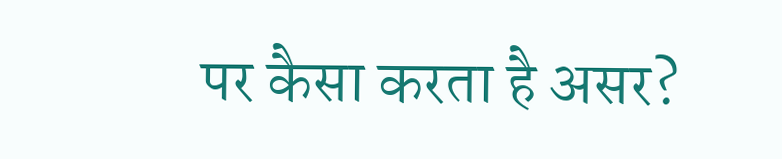पर कैसा करता है असर?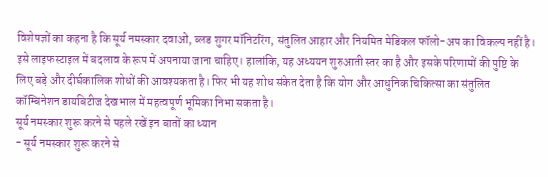विशेषज्ञों का कहना है कि सूर्य नमस्कार दवाओं, ब्लड शुगर मॉनिटरिंग, संतुलित आहार और नियमित मेडिकल फॉलो-अप का विकल्प नहीं है। इसे लाइफस्टाइल में बदलाव के रूप में अपनाया जाना चाहिए। हालांकि, यह अध्ययन शुरुआती स्तर का है और इसके परिणामों की पुष्टि के लिए बड़े और दीर्घकालिक शोधों की आवश्यकता है। फिर भी यह शोध संकेत देता है कि योग और आधुनिक चिकित्सा का संतुलित कॉम्बिनेशन डायबिटीज देखभाल में महत्वपूर्ण भूमिका निभा सकता है।
सूर्य नमस्कार शुरू करने से पहले रखें इन बातों का ध्यान
- सूर्य नमस्कार शुरू करने से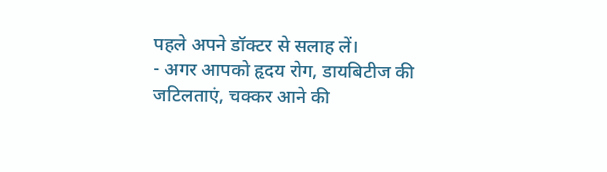पहले अपने डॉक्टर से सलाह लें।
- अगर आपको हृदय रोग, डायबिटीज की जटिलताएं, चक्कर आने की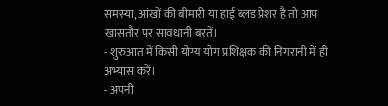समस्या, आंखों की बीमारी या हाई ब्लड प्रेशर है तो आप खासतौर पर सावधानी बरतें।
- शुरुआत में किसी योग्य योग प्रशिक्षक की निगरानी में ही अभ्यास करें।
- अपनी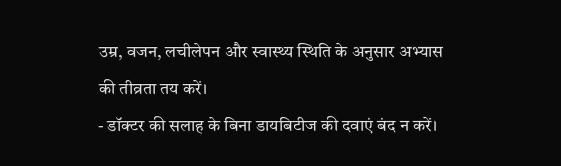उम्र, वजन, लचीलेपन और स्वास्थ्य स्थिति के अनुसार अभ्यास की तीव्रता तय करें।
- डॉक्टर की सलाह के बिना डायबिटीज की दवाएं बंद न करें।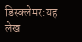डिस्क्लेमर:यह लेख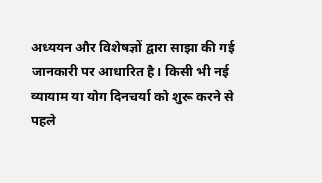अध्ययन और विशेषज्ञों द्वारा साझा की गई जानकारी पर आधारित है। किसी भी नई व्यायाम या योग दिनचर्या को शुरू करने से पहले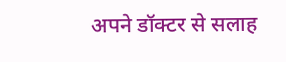अपने डॉक्टर से सलाह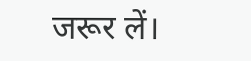जरूर लें।